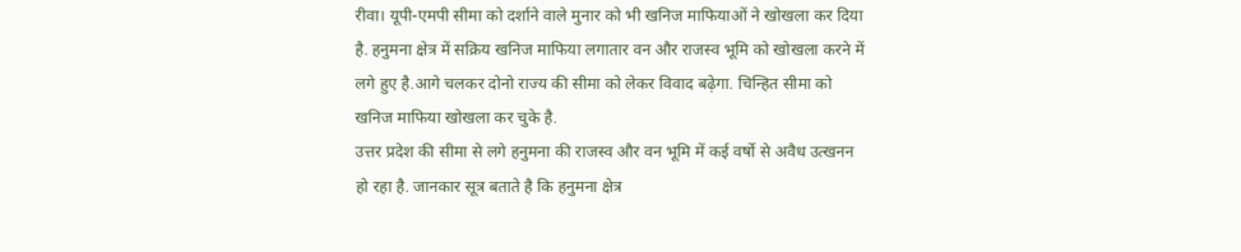रीवा। यूपी-एमपी सीमा को दर्शाने वाले मुनार को भी खनिज माफियाओं ने खोखला कर दिया है. हनुमना क्षेत्र में सक्रिय खनिज माफिया लगातार वन और राजस्व भूमि को खोखला करने में लगे हुए है.आगे चलकर दोनो राज्य की सीमा को लेकर विवाद बढ़ेगा. चिन्हित सीमा को खनिज माफिया खोखला कर चुके है.
उत्तर प्रदेश की सीमा से लगे हनुमना की राजस्व और वन भूमि में कई वर्षो से अवैध उत्खनन हो रहा है. जानकार सूत्र बताते है कि हनुमना क्षेत्र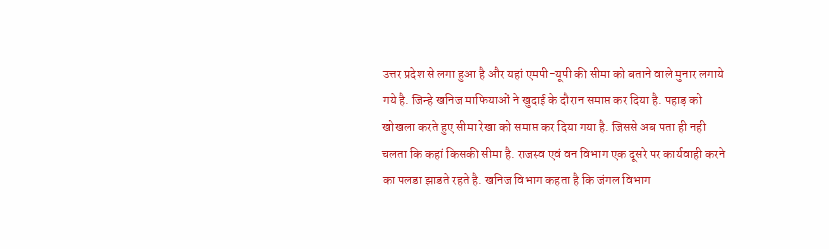उत्तर प्रदेश से लगा हुआ है और यहां एमपी-यूपी की सीमा को बताने वाले मुनार लगाये गये है. जिन्हे खनिज माफियाओं ने खुदाई के दौरान समाप्त कर दिया है. पहाड़ को खोखला करते हुए सीमा रेखा को समाप्त कर दिया गया है. जिससे अब पता ही नही चलता कि कहां किसकी सीमा है. राजस्व एवं वन विभाग एक दूसरे पर कार्यवाही करने का पलडा झाडते रहते है. खनिज विभाग कहता है कि जंगल विभाग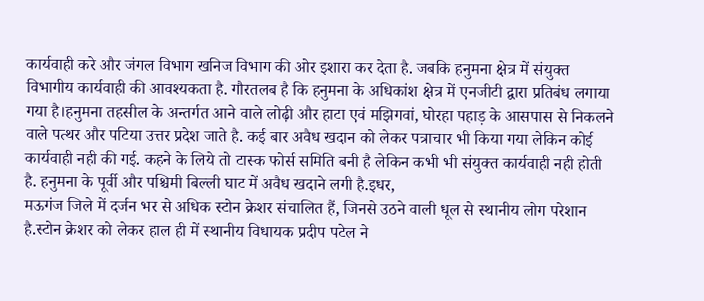कार्यवाही करे और जंगल विभाग खनिज विभाग की ओर इशारा कर देता है. जबकि हनुमना क्षेत्र में संयुक्त विभागीय कार्यवाही की आवश्यकता है. गौरतलब है कि हनुमना के अधिकांश क्षेत्र में एनजीटी द्वारा प्रतिबंध लगाया गया है।हनुमना तहसील के अन्तर्गत आने वाले लोढ़ी और हाटा एवं मझिगवां, घोरहा पहाड़ के आसपास से निकलने वाले पत्थर और पटिया उत्तर प्रदेश जाते है. कई बार अवैध खदान को लेकर पत्राचार भी किया गया लेकिन कोई कार्यवाही नही की गई. कहने के लिये तो टास्क फोर्स समिति बनी है लेकिन कभी भी संयुक्त कार्यवाही नही होती है. हनुमना के पूर्वी और पश्चिमी बिल्ली घाट में अवैध खदाने लगी है.इधर,
मऊगंज जिले में दर्जन भर से अधिक स्टोन क्रेशर संचालित हैं, जिनसे उठने वाली धूल से स्थानीय लोग परेशान है.स्टोन क्रेशर को लेकर हाल ही में स्थानीय विधायक प्रदीप पटेल ने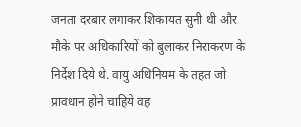जनता दरबार लगाकर शिकायत सुनी थी और मौके पर अधिकारियों को बुलाकर निराकरण के निर्देश दिये थे. वायु अधिनियम के तहत जो प्रावधान होने चाहिये वह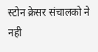स्टोन क्रेसर संचालको ने नही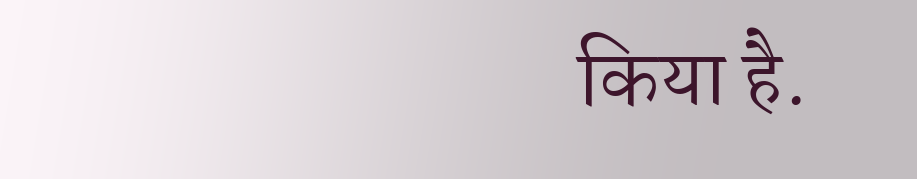किया है.